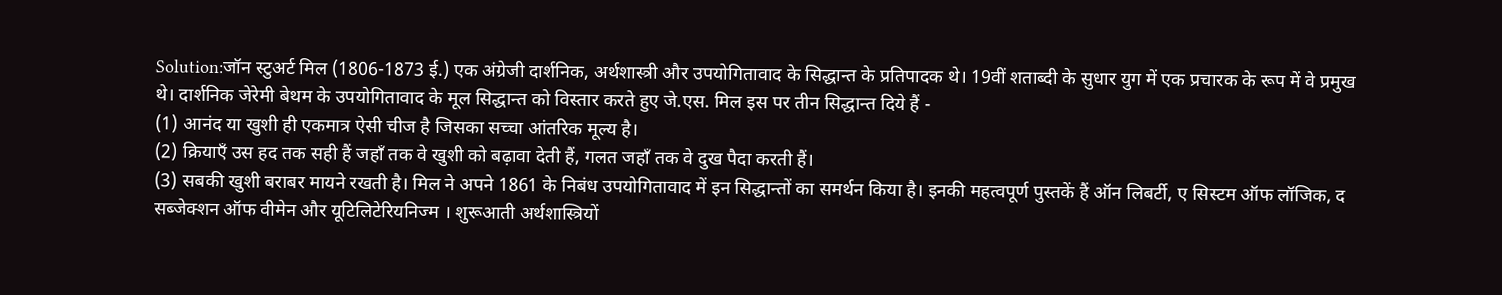Solution:जॉन स्टुअर्ट मिल (1806-1873 ई.) एक अंग्रेजी दार्शनिक, अर्थशास्त्री और उपयोगितावाद के सिद्धान्त के प्रतिपादक थे। 19वीं शताब्दी के सुधार युग में एक प्रचारक के रूप में वे प्रमुख थे। दार्शनिक जेरेमी बेथम के उपयोगितावाद के मूल सिद्धान्त को विस्तार करते हुए जे.एस. मिल इस पर तीन सिद्धान्त दिये हैं -
(1) आनंद या खुशी ही एकमात्र ऐसी चीज है जिसका सच्चा आंतरिक मूल्य है।
(2) क्रियाएँ उस हद तक सही हैं जहाँ तक वे खुशी को बढ़ावा देती हैं, गलत जहाँ तक वे दुख पैदा करती हैं।
(3) सबकी खुशी बराबर मायने रखती है। मिल ने अपने 1861 के निबंध उपयोगितावाद में इन सिद्धान्तों का समर्थन किया है। इनकी महत्वपूर्ण पुस्तकें हैं ऑन लिबर्टी, ए सिस्टम ऑफ लॉजिक, द सब्जेक्शन ऑफ वीमेन और यूटिलिटेरियनिज्म । शुरूआती अर्थशास्त्रियों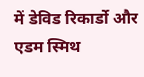में डेविड रिकार्डो और एडम स्मिथ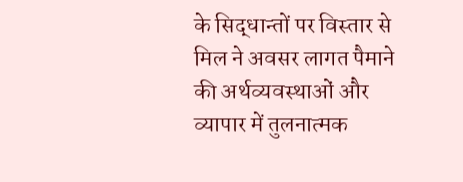के सिद्धान्तों पर विस्तार से मिल ने अवसर लागत पैमाने की अर्थव्यवस्थाओं और व्यापार में तुलनात्मक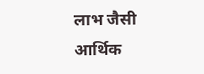लाभ जैसी आर्थिक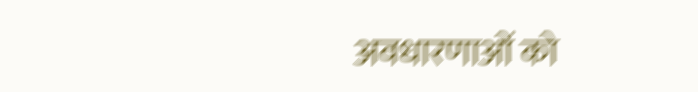अवधारणाओं को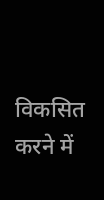विकसित करने में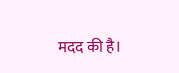मदद की है।